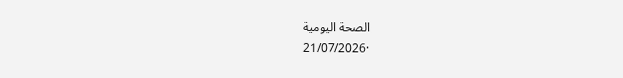الصحة اليومية
·21/07/2026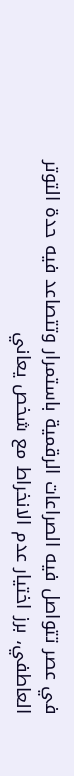في عصر تتواصل فيه الصراعات الرقمية باستمرار وتتصاعد فيه حدة التوتر العاطفي، برز اختيار عدم الانخراط مع شخص يعاني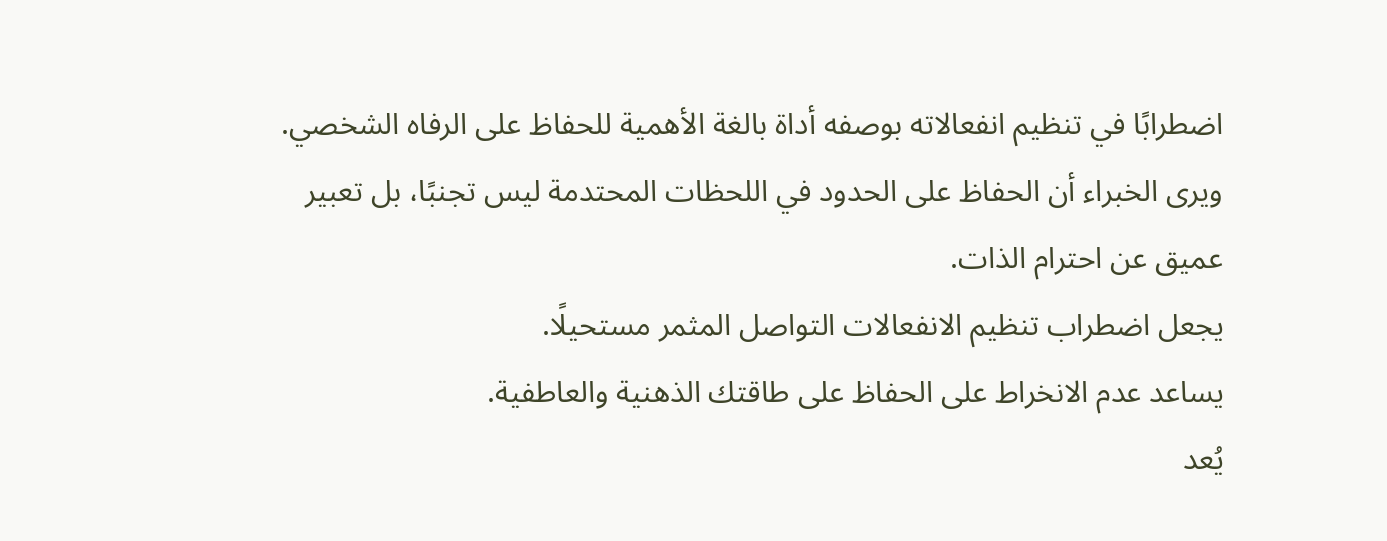اضطرابًا في تنظيم انفعالاته بوصفه أداة بالغة الأهمية للحفاظ على الرفاه الشخصي. ويرى الخبراء أن الحفاظ على الحدود في اللحظات المحتدمة ليس تجنبًا، بل تعبير عميق عن احترام الذات.
يجعل اضطراب تنظيم الانفعالات التواصل المثمر مستحيلًا.
يساعد عدم الانخراط على الحفاظ على طاقتك الذهنية والعاطفية.
يُعد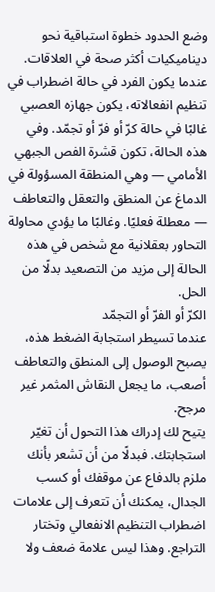وضع الحدود خطوة استباقية نحو ديناميكيات أكثر صحة في العلاقات.
عندما يكون الفرد في حالة اضطراب في تنظيم انفعالاته، يكون جهازه العصبي غالبًا في حالة كرّ أو فرّ أو تجمّد. وفي هذه الحالة، تكون قشرة الفص الجبهي الأمامي — وهي المنطقة المسؤولة في الدماغ عن المنطق والتعقل والتعاطف — معطلة فعليًا. وغالبًا ما يؤدي محاولة التحاور بعقلانية مع شخص في هذه الحالة إلى مزيد من التصعيد بدلًا من الحل.
الكرّ أو الفرّ أو التجمّد
عندما تسيطر استجابة الضغط هذه، يصبح الوصول إلى المنطق والتعاطف أصعب، ما يجعل النقاش المثمر غير مرجح.
يتيح لك إدراك هذا التحول أن تغيّر استجابتك. فبدلًا من أن تشعر بأنك ملزم بالدفاع عن موقفك أو كسب الجدال، يمكنك أن تتعرف إلى علامات اضطراب التنظيم الانفعالي وتختار التراجع. وهذا ليس علامة ضعف ولا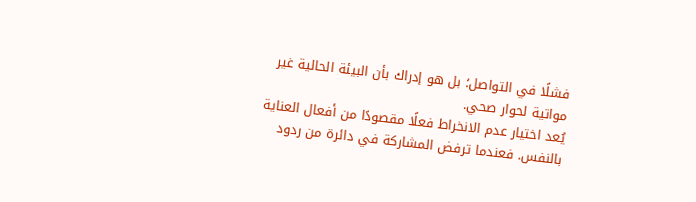فشلًا في التواصل؛ بل هو إدراك بأن البيئة الحالية غير مواتية لحوار صحي.
يُعد اختيار عدم الانخراط فعلًا مقصودًا من أفعال العناية بالنفس. فعندما ترفض المشاركة في دائرة من ردود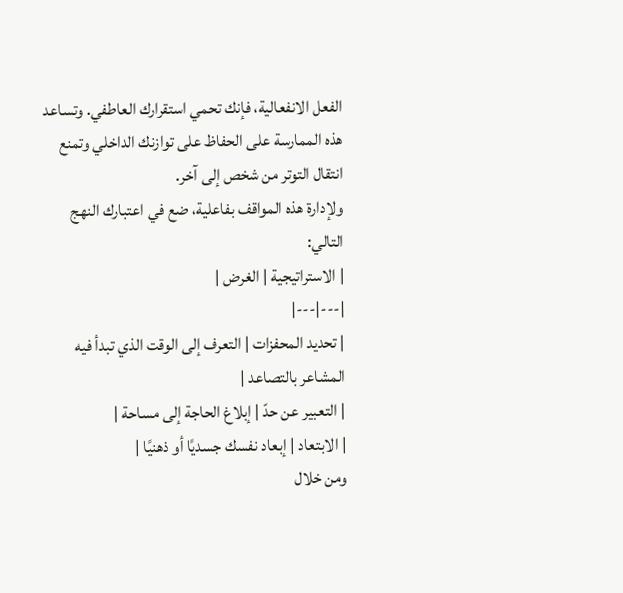الفعل الانفعالية، فإنك تحمي استقرارك العاطفي. وتساعد هذه الممارسة على الحفاظ على توازنك الداخلي وتمنع انتقال التوتر من شخص إلى آخر.
ولإدارة هذه المواقف بفاعلية، ضع في اعتبارك النهج التالي:
| الاستراتيجية | الغرض |
|---|---|
| تحديد المحفزات | التعرف إلى الوقت الذي تبدأ فيه المشاعر بالتصاعد |
| التعبير عن حدّ | إبلاغ الحاجة إلى مساحة |
| الابتعاد | إبعاد نفسك جسديًا أو ذهنيًا |
ومن خلال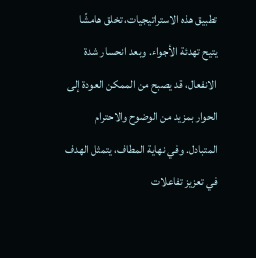تطبيق هذه الاستراتيجيات، تخلق هامشًا يتيح تهدئة الأجواء. وبعد انحسار شدة الانفعال، قد يصبح من الممكن العودة إلى الحوار بمزيد من الوضوح والاحترام المتبادل. وفي نهاية المطاف، يتمثل الهدف في تعزيز تفاعلات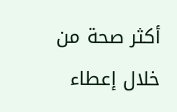أكثر صحة من خلال إعطاء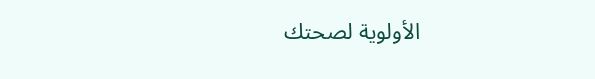الأولوية لصحتك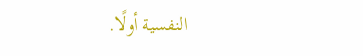النفسية أولًا.